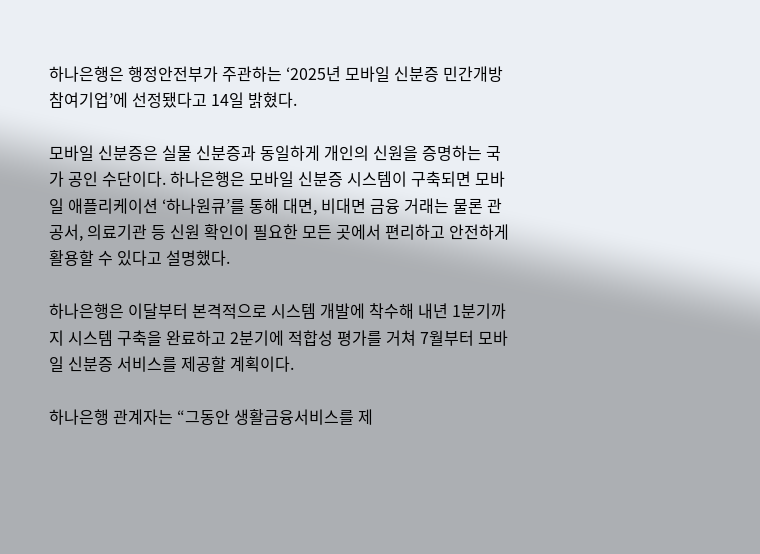하나은행은 행정안전부가 주관하는 ‘2025년 모바일 신분증 민간개방 참여기업’에 선정됐다고 14일 밝혔다.

모바일 신분증은 실물 신분증과 동일하게 개인의 신원을 증명하는 국가 공인 수단이다. 하나은행은 모바일 신분증 시스템이 구축되면 모바일 애플리케이션 ‘하나원큐’를 통해 대면, 비대면 금융 거래는 물론 관공서, 의료기관 등 신원 확인이 필요한 모든 곳에서 편리하고 안전하게 활용할 수 있다고 설명했다.

하나은행은 이달부터 본격적으로 시스템 개발에 착수해 내년 1분기까지 시스템 구축을 완료하고 2분기에 적합성 평가를 거쳐 7월부터 모바일 신분증 서비스를 제공할 계획이다.

하나은행 관계자는 “그동안 생활금융서비스를 제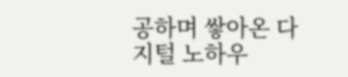공하며 쌓아온 다지털 노하우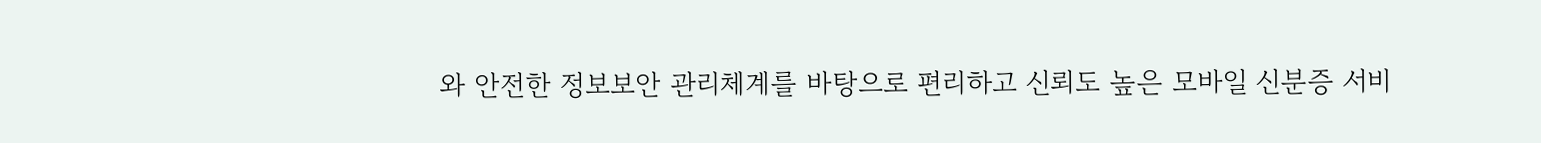와 안전한 정보보안 관리체계를 바탕으로 편리하고 신뢰도 높은 모바일 신분증 서비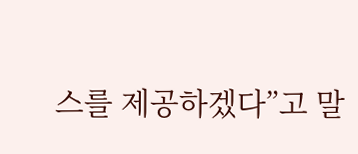스를 제공하겠다”고 말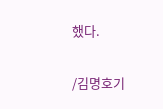했다.

/김명호기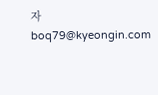자 boq79@kyeongin.com